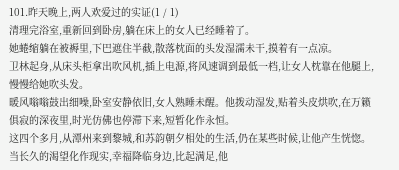101.昨天晚上,两人欢爱过的实证(1 / 1)
清理完浴室,重新回到卧房,躺在床上的女人已经睡着了。
她蜷缩躺在被褥里,下巴遮住半截,散落枕面的头发湿濡未干,摸着有一点凉。
卫林起身,从床头柜拿出吹风机,插上电源,将风速调到最低一档,让女人枕靠在他腿上,慢慢给她吹头发。
暖风嗡嗡鼓出细噪,卧室安静依旧,女人熟睡未醒。他拨动湿发,贴着头皮烘吹,在万籁俱寂的深夜里,时光仿佛也停滞下来,短暂化作永恒。
这四个多月,从潭州来到黎城,和苏韵朝夕相处的生活,仍在某些时候,让他产生恍惚。当长久的渴望化作现实,幸福降临身边,比起满足,他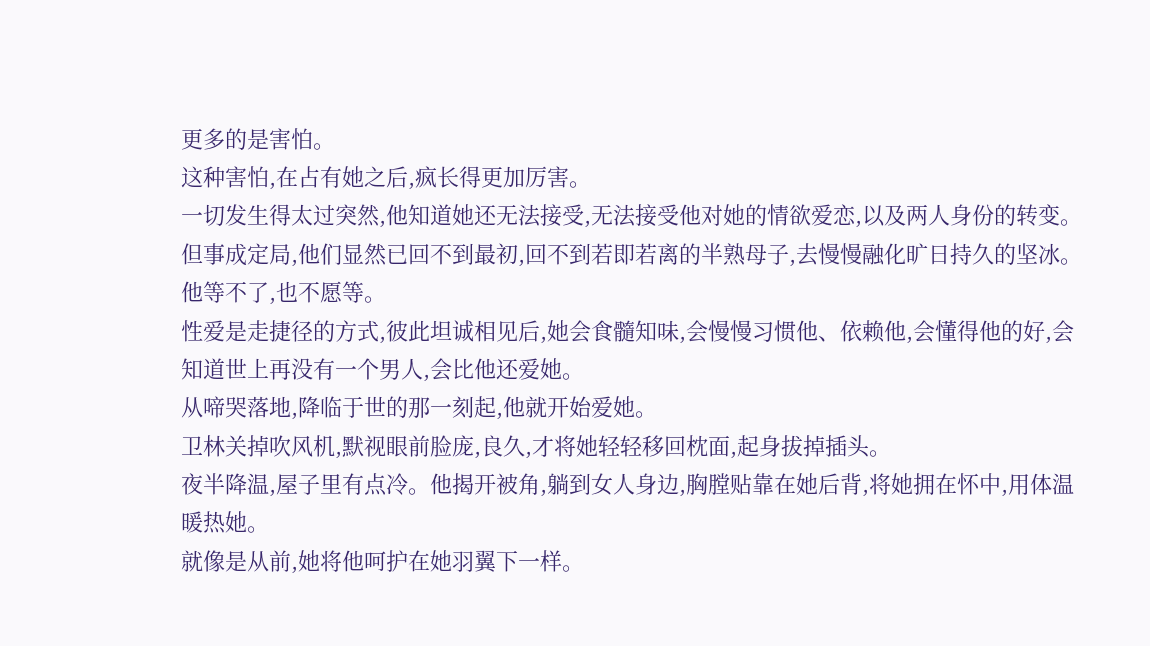更多的是害怕。
这种害怕,在占有她之后,疯长得更加厉害。
一切发生得太过突然,他知道她还无法接受,无法接受他对她的情欲爱恋,以及两人身份的转变。但事成定局,他们显然已回不到最初,回不到若即若离的半熟母子,去慢慢融化旷日持久的坚冰。
他等不了,也不愿等。
性爱是走捷径的方式,彼此坦诚相见后,她会食髓知味,会慢慢习惯他、依赖他,会懂得他的好,会知道世上再没有一个男人,会比他还爱她。
从啼哭落地,降临于世的那一刻起,他就开始爱她。
卫林关掉吹风机,默视眼前脸庞,良久,才将她轻轻移回枕面,起身拔掉插头。
夜半降温,屋子里有点冷。他揭开被角,躺到女人身边,胸膛贴靠在她后背,将她拥在怀中,用体温暖热她。
就像是从前,她将他呵护在她羽翼下一样。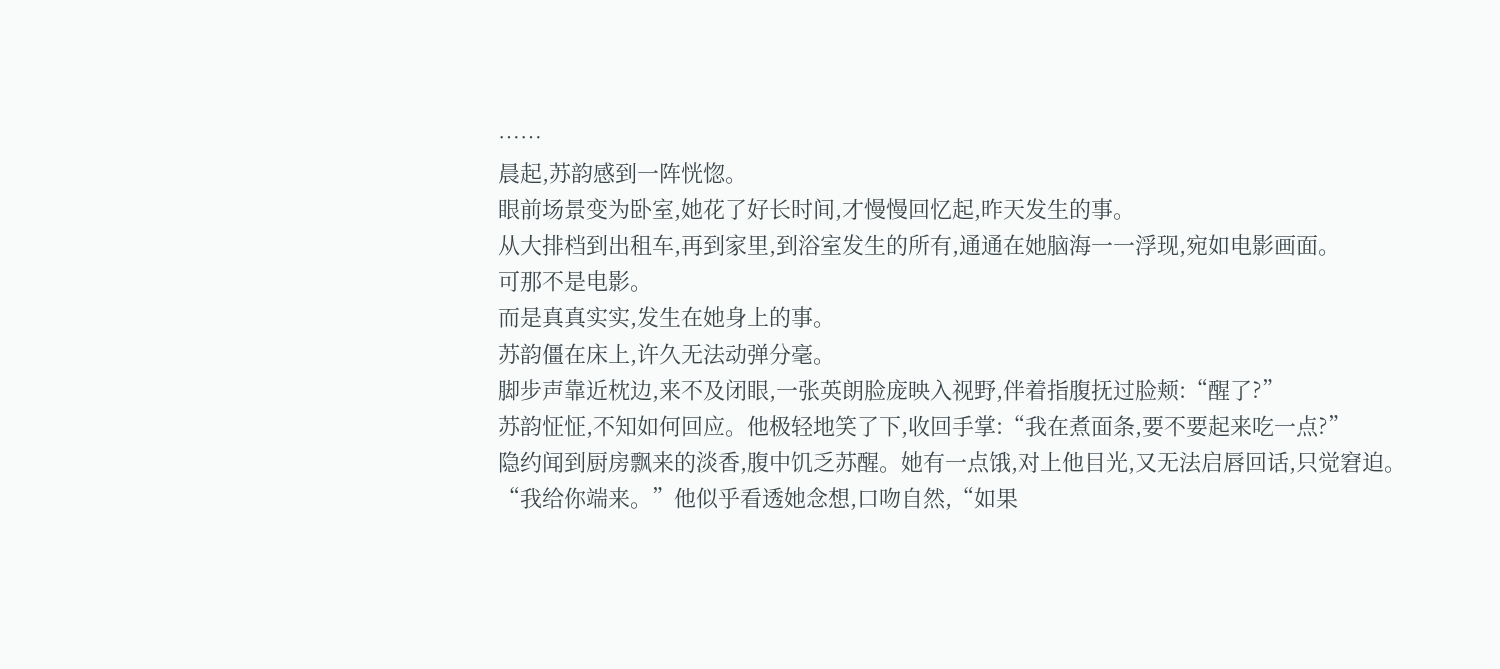……
晨起,苏韵感到一阵恍惚。
眼前场景变为卧室,她花了好长时间,才慢慢回忆起,昨天发生的事。
从大排档到出租车,再到家里,到浴室发生的所有,通通在她脑海一一浮现,宛如电影画面。
可那不是电影。
而是真真实实,发生在她身上的事。
苏韵僵在床上,许久无法动弹分毫。
脚步声靠近枕边,来不及闭眼,一张英朗脸庞映入视野,伴着指腹抚过脸颊:“醒了?”
苏韵怔怔,不知如何回应。他极轻地笑了下,收回手掌:“我在煮面条,要不要起来吃一点?”
隐约闻到厨房飘来的淡香,腹中饥乏苏醒。她有一点饿,对上他目光,又无法启唇回话,只觉窘迫。
“我给你端来。”他似乎看透她念想,口吻自然,“如果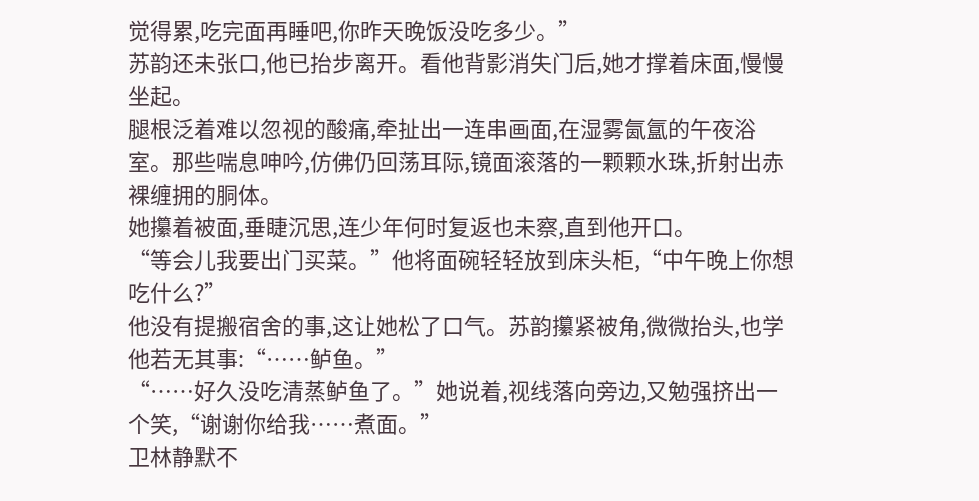觉得累,吃完面再睡吧,你昨天晚饭没吃多少。”
苏韵还未张口,他已抬步离开。看他背影消失门后,她才撑着床面,慢慢坐起。
腿根泛着难以忽视的酸痛,牵扯出一连串画面,在湿雾氤氲的午夜浴室。那些喘息呻吟,仿佛仍回荡耳际,镜面滚落的一颗颗水珠,折射出赤裸缠拥的胴体。
她攥着被面,垂睫沉思,连少年何时复返也未察,直到他开口。
“等会儿我要出门买菜。”他将面碗轻轻放到床头柜,“中午晚上你想吃什么?”
他没有提搬宿舍的事,这让她松了口气。苏韵攥紧被角,微微抬头,也学他若无其事:“……鲈鱼。”
“……好久没吃清蒸鲈鱼了。”她说着,视线落向旁边,又勉强挤出一个笑,“谢谢你给我……煮面。”
卫林静默不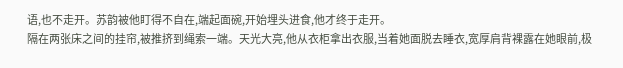语,也不走开。苏韵被他盯得不自在,端起面碗,开始埋头进食,他才终于走开。
隔在两张床之间的挂帘,被推挤到绳索一端。天光大亮,他从衣柜拿出衣服,当着她面脱去睡衣,宽厚肩背裸露在她眼前,极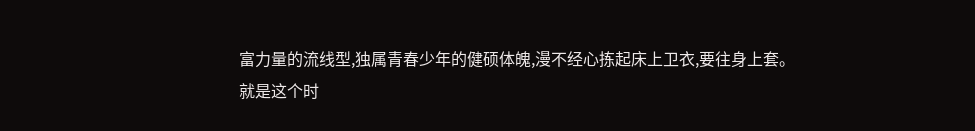富力量的流线型,独属青春少年的健硕体魄,漫不经心拣起床上卫衣,要往身上套。
就是这个时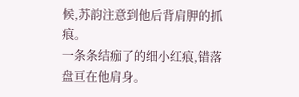候,苏韵注意到他后背肩胛的抓痕。
一条条结痂了的细小红痕,错落盘亘在他肩身。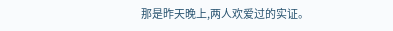那是昨天晚上,两人欢爱过的实证。